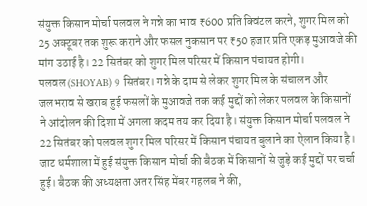संयुक्त किसान मोर्चा पलवल ने गन्ने का भाव ₹600 प्रति क्विंटल करने, शुगर मिल को 25 अक्टूबर तक शुरू कराने और फसल नुकसान पर ₹50 हजार प्रति एकड़ मुआवजे की मांग उठाई है। 22 सितंबर को शुगर मिल परिसर में किसान पंचायत होगी।
पलवल (SHOYAB) 9 सितंबर। गन्ने के दाम से लेकर शुगर मिल के संचालन और जलभराव से खराब हुई फसलों के मुआवजे तक कई मुद्दों को लेकर पलवल के किसानों ने आंदोलन की दिशा में अगला कदम तय कर दिया है। संयुक्त किसान मोर्चा पलवल ने 22 सितंबर को पलवल शुगर मिल परिसर में किसान पंचायत बुलाने का ऐलान किया है। जाट धर्मशाला में हुई संयुक्त किसान मोर्चा की बैठक में किसानों से जुड़े कई मुद्दों पर चर्चा हुई। बैठक की अध्यक्षता अतर सिंह मेंबर गहलब ने की,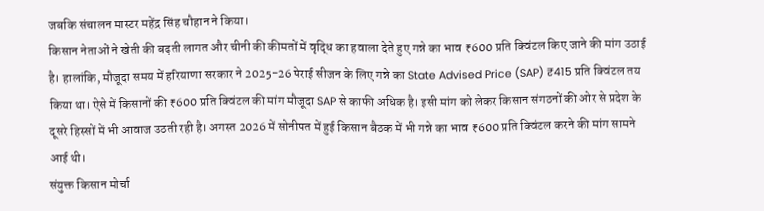जबकि संचालन मास्टर महेंद्र सिंह चौहान ने किया।
किसान नेताओं ने खेती की बढ़ती लागत और चीनी की कीमतों में वृद्धि का हवाला देते हुए गन्ने का भाव ₹600 प्रति क्विंटल किए जाने की मांग उठाई है। हालांकि, मौजूदा समय में हरियाणा सरकार ने 2025-26 पेराई सीजन के लिए गन्ने का State Advised Price (SAP) ₹415 प्रति क्विंटल तय किया था। ऐसे में किसानों की ₹600 प्रति क्विंटल की मांग मौजूदा SAP से काफी अधिक है। इसी मांग को लेकर किसान संगठनों की ओर से प्रदेश के दूसरे हिस्सों में भी आवाज उठती रही है। अगस्त 2026 में सोनीपत में हुई किसान बैठक में भी गन्ने का भाव ₹600 प्रति क्विंटल करने की मांग सामने आई थी।
संयुक्त किसान मोर्चा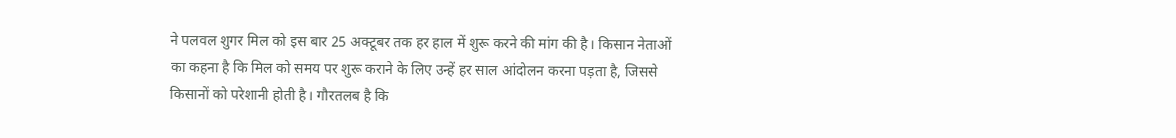ने पलवल शुगर मिल को इस बार 25 अक्टूबर तक हर हाल में शुरू करने की मांग की है। किसान नेताओं का कहना है कि मिल को समय पर शुरू कराने के लिए उन्हें हर साल आंदोलन करना पड़ता है, जिससे किसानों को परेशानी होती है। गौरतलब है कि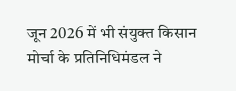जून 2026 में भी संयुक्त किसान मोर्चा के प्रतिनिधिमंडल ने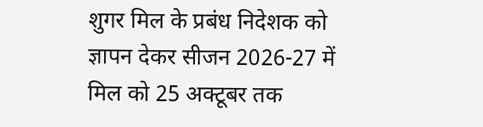शुगर मिल के प्रबंध निदेशक को ज्ञापन देकर सीजन 2026-27 में मिल को 25 अक्टूबर तक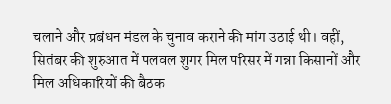चलाने और प्रबंधन मंडल के चुनाव कराने की मांग उठाई थी। वहीं, सितंबर की शुरुआत में पलवल शुगर मिल परिसर में गन्ना किसानों और मिल अधिकारियों की बैठक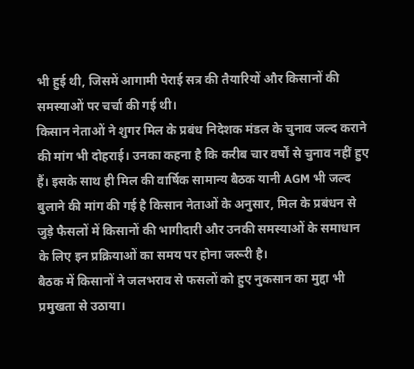भी हुई थी, जिसमें आगामी पेराई सत्र की तैयारियों और किसानों की समस्याओं पर चर्चा की गई थी।
किसान नेताओं ने शुगर मिल के प्रबंध निदेशक मंडल के चुनाव जल्द कराने की मांग भी दोहराई। उनका कहना है कि करीब चार वर्षों से चुनाव नहीं हुए हैं। इसके साथ ही मिल की वार्षिक सामान्य बैठक यानी AGM भी जल्द बुलाने की मांग की गई है किसान नेताओं के अनुसार, मिल के प्रबंधन से जुड़े फैसलों में किसानों की भागीदारी और उनकी समस्याओं के समाधान के लिए इन प्रक्रियाओं का समय पर होना जरूरी है।
बैठक में किसानों ने जलभराव से फसलों को हुए नुकसान का मुद्दा भी प्रमुखता से उठाया।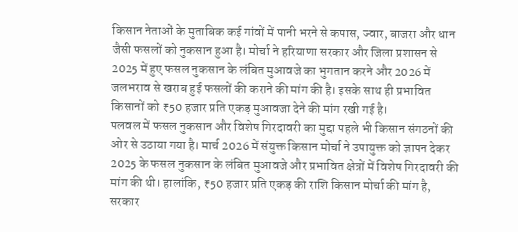किसान नेताओं के मुताबिक कई गांवों में पानी भरने से कपास, ज्वार, बाजरा और धान जैसी फसलों को नुकसान हुआ है। मोर्चा ने हरियाणा सरकार और जिला प्रशासन से 2025 में हुए फसल नुकसान के लंबित मुआवजे का भुगतान करने और 2026 में जलभराव से खराब हुई फसलों की कराने की मांग की है। इसके साथ ही प्रभावित किसानों को ₹50 हजार प्रति एकड़ मुआवजा देने की मांग रखी गई है।
पलवल में फसल नुकसान और विशेष गिरदावरी का मुद्दा पहले भी किसान संगठनों की ओर से उठाया गया है। मार्च 2026 में संयुक्त किसान मोर्चा ने उपायुक्त को ज्ञापन देकर 2025 के फसल नुकसान के लंबित मुआवजे और प्रभावित क्षेत्रों में विशेष गिरदावरी की मांग की थी। हालांकि, ₹50 हजार प्रति एकड़ की राशि किसान मोर्चा की मांग है, सरकार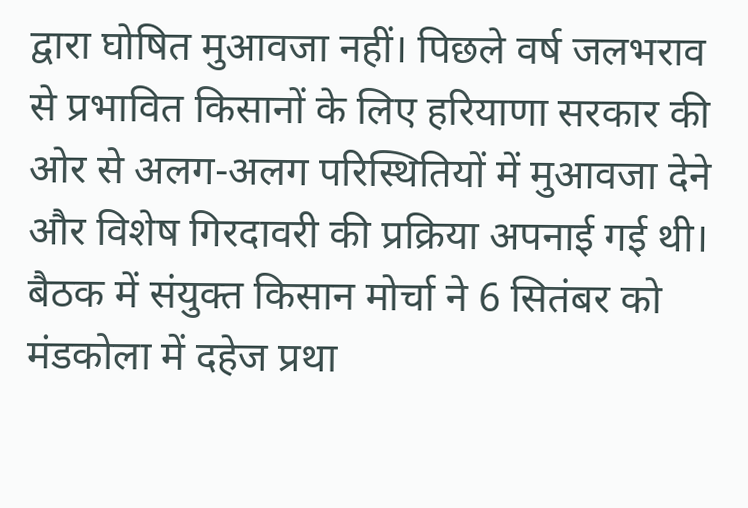द्वारा घोषित मुआवजा नहीं। पिछले वर्ष जलभराव से प्रभावित किसानों के लिए हरियाणा सरकार की ओर से अलग-अलग परिस्थितियों में मुआवजा देने और विशेष गिरदावरी की प्रक्रिया अपनाई गई थी।
बैठक में संयुक्त किसान मोर्चा ने 6 सितंबर को मंडकोला में दहेज प्रथा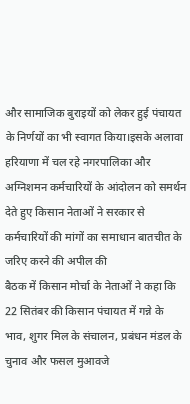और सामाजिक बुराइयों को लेकर हुई पंचायत के निर्णयों का भी स्वागत किया।इसके अलावा हरियाणा में चल रहे नगरपालिका और अग्निशमन कर्मचारियों के आंदोलन को समर्थन देते हुए किसान नेताओं ने सरकार से कर्मचारियों की मांगों का समाधान बातचीत के जरिए करने की अपील की
बैठक में किसान मोर्चा के नेताओं ने कहा कि 22 सितंबर की किसान पंचायत में गन्ने के भाव, शुगर मिल के संचालन, प्रबंधन मंडल के चुनाव और फसल मुआवजे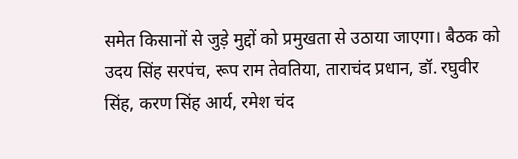समेत किसानों से जुड़े मुद्दों को प्रमुखता से उठाया जाएगा। बैठक को उदय सिंह सरपंच, रूप राम तेवतिया, ताराचंद प्रधान, डॉ. रघुवीर सिंह, करण सिंह आर्य, रमेश चंद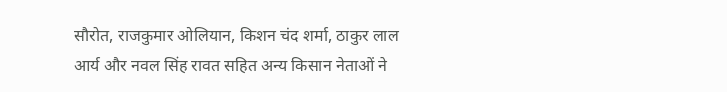सौरोत, राजकुमार ओलियान, किशन चंद शर्मा, ठाकुर लाल आर्य और नवल सिंह रावत सहित अन्य किसान नेताओं ने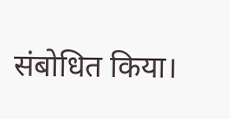संबोधित किया।